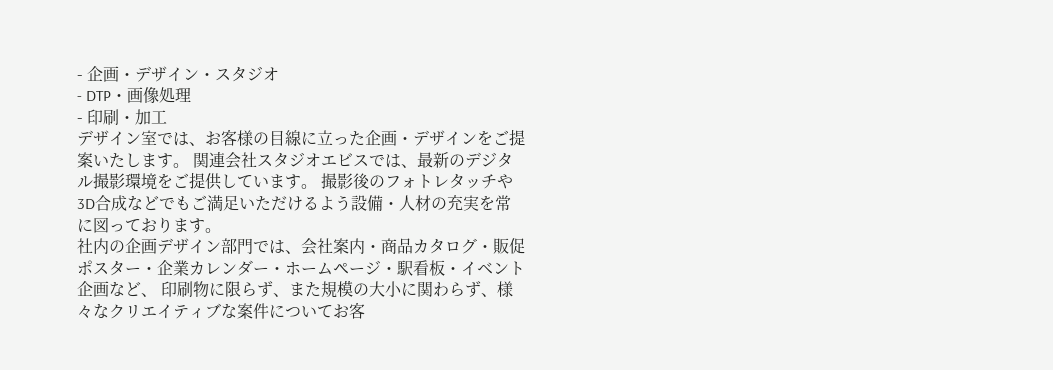- 企画・デザイン・スタジオ
- DTP・画像処理
- 印刷・加工
デザイン室では、お客様の目線に立った企画・デザインをご提案いたします。 関連会社スタジオエビスでは、最新のデジタル撮影環境をご提供しています。 撮影後のフォトレタッチや3D合成などでもご満足いただけるよう設備・人材の充実を常に図っております。
社内の企画デザイン部門では、会社案内・商品カタログ・販促ポスター・企業カレンダー・ホームページ・駅看板・イベント企画など、 印刷物に限らず、また規模の大小に関わらず、様々なクリエイティブな案件についてお客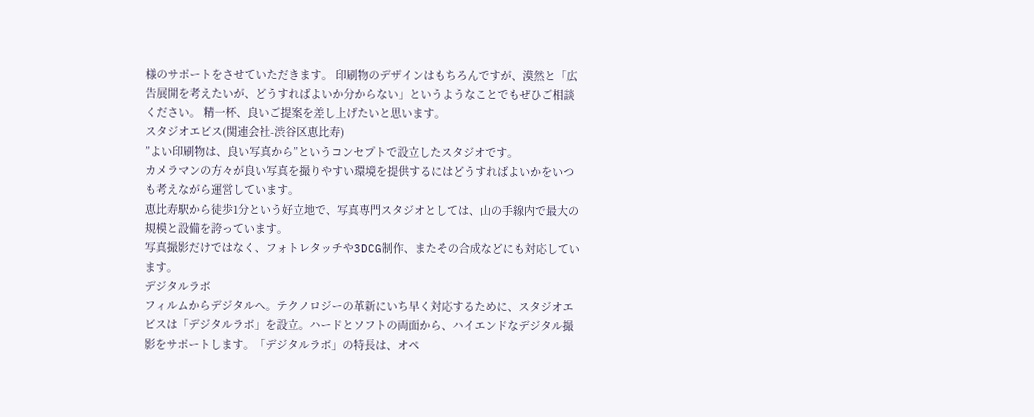様のサポートをさせていただきます。 印刷物のデザインはもちろんですが、漠然と「広告展開を考えたいが、どうすればよいか分からない」というようなことでもぜひご相談ください。 精一杯、良いご提案を差し上げたいと思います。
スタジオエビス(関連会社-渋谷区恵比寿)
”よい印刷物は、良い写真から”というコンセプトで設立したスタジオです。
カメラマンの方々が良い写真を撮りやすい環境を提供するにはどうすればよいかをいつも考えながら運営しています。
恵比寿駅から徒歩1分という好立地で、写真専門スタジオとしては、山の手線内で最大の規模と設備を誇っています。
写真撮影だけではなく、フォトレタッチや3DCG制作、またその合成などにも対応しています。
デジタルラボ
フィルムからデジタルへ。テクノロジーの革新にいち早く対応するために、スタジオエビスは「デジタルラボ」を設立。ハードとソフトの両面から、ハイエンドなデジタル撮影をサポートします。「デジタルラボ」の特長は、オペ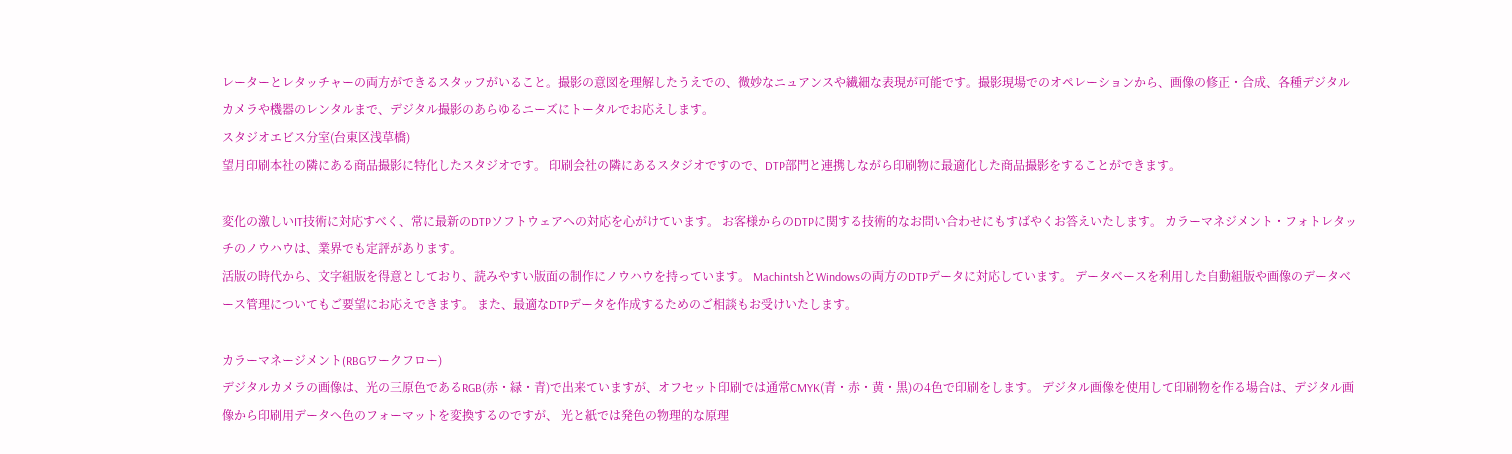レーターとレタッチャーの両方ができるスタッフがいること。撮影の意図を理解したうえでの、微妙なニュアンスや繊細な表現が可能です。撮影現場でのオペレーションから、画像の修正・合成、各種デジタルカメラや機器のレンタルまで、デジタル撮影のあらゆるニーズにトータルでお応えします。
スタジオエビス分室(台東区浅草橋)
望月印刷本社の隣にある商品撮影に特化したスタジオです。 印刷会社の隣にあるスタジオですので、DTP部門と連携しながら印刷物に最適化した商品撮影をすることができます。

変化の激しいIT技術に対応すべく、常に最新のDTPソフトウェアへの対応を心がけています。 お客様からのDTPに関する技術的なお問い合わせにもすばやくお答えいたします。 カラーマネジメント・フォトレタッチのノウハウは、業界でも定評があります。
活版の時代から、文字組版を得意としており、読みやすい版面の制作にノウハウを持っています。 MachintshとWindowsの両方のDTPデータに対応しています。 データベースを利用した自動組版や画像のデータベース管理についてもご要望にお応えできます。 また、最適なDTPデータを作成するためのご相談もお受けいたします。

カラーマネージメント(RBGワークフロー)
デジタルカメラの画像は、光の三原色であるRGB(赤・緑・青)で出来ていますが、オフセット印刷では通常CMYK(青・赤・黄・黒)の4色で印刷をします。 デジタル画像を使用して印刷物を作る場合は、デジタル画像から印刷用データへ色のフォーマットを変換するのですが、 光と紙では発色の物理的な原理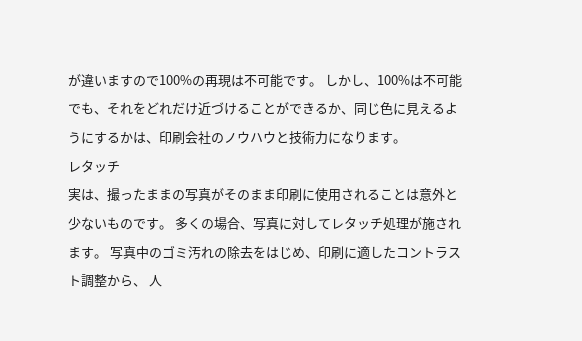が違いますので100%の再現は不可能です。 しかし、100%は不可能でも、それをどれだけ近づけることができるか、同じ色に見えるようにするかは、印刷会社のノウハウと技術力になります。
レタッチ
実は、撮ったままの写真がそのまま印刷に使用されることは意外と少ないものです。 多くの場合、写真に対してレタッチ処理が施されます。 写真中のゴミ汚れの除去をはじめ、印刷に適したコントラスト調整から、 人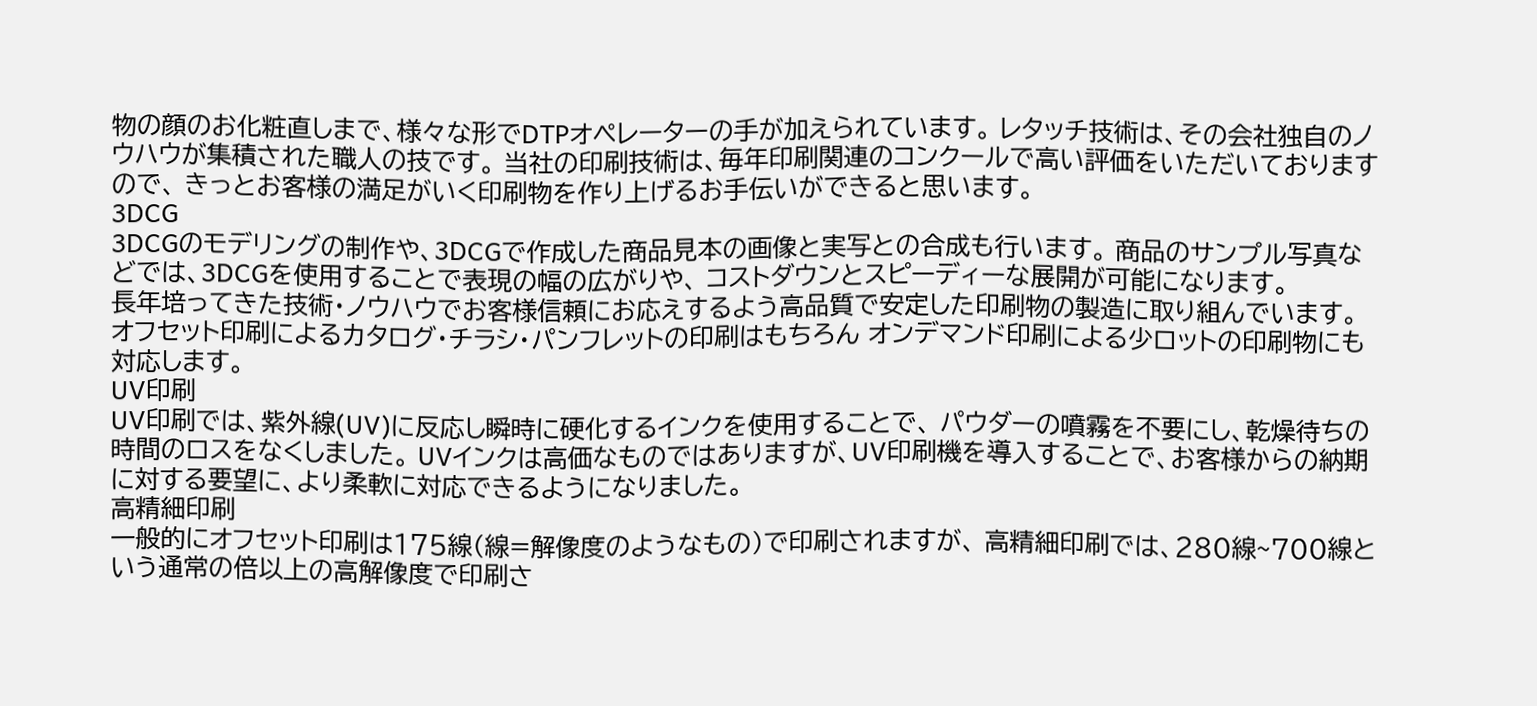物の顔のお化粧直しまで、様々な形でDTPオペレーターの手が加えられています。 レタッチ技術は、その会社独自のノウハウが集積された職人の技です。 当社の印刷技術は、毎年印刷関連のコンクールで高い評価をいただいておりますので、 きっとお客様の満足がいく印刷物を作り上げるお手伝いができると思います。
3DCG
3DCGのモデリングの制作や、3DCGで作成した商品見本の画像と実写との合成も行います。 商品のサンプル写真などでは、3DCGを使用することで表現の幅の広がりや、 コストダウンとスピーディーな展開が可能になります。
長年培ってきた技術・ノウハウでお客様信頼にお応えするよう高品質で安定した印刷物の製造に取り組んでいます。 オフセット印刷によるカタログ・チラシ・パンフレットの印刷はもちろん オンデマンド印刷による少ロットの印刷物にも対応します。
UV印刷
UV印刷では、紫外線(UV)に反応し瞬時に硬化するインクを使用することで、 パウダーの噴霧を不要にし、乾燥待ちの時間のロスをなくしました。 UVインクは高価なものではありますが、UV印刷機を導入することで、お客様からの納期に対する要望に、より柔軟に対応できるようになりました。
高精細印刷
一般的にオフセット印刷は175線(線=解像度のようなもの)で印刷されますが、 高精細印刷では、280線~700線という通常の倍以上の高解像度で印刷さ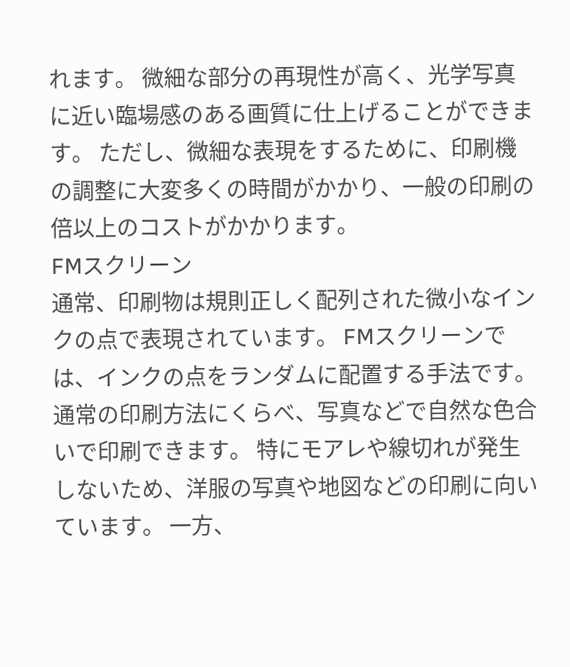れます。 微細な部分の再現性が高く、光学写真に近い臨場感のある画質に仕上げることができます。 ただし、微細な表現をするために、印刷機の調整に大変多くの時間がかかり、一般の印刷の倍以上のコストがかかります。
FMスクリーン
通常、印刷物は規則正しく配列された微小なインクの点で表現されています。 FMスクリーンでは、インクの点をランダムに配置する手法です。 通常の印刷方法にくらべ、写真などで自然な色合いで印刷できます。 特にモアレや線切れが発生しないため、洋服の写真や地図などの印刷に向いています。 一方、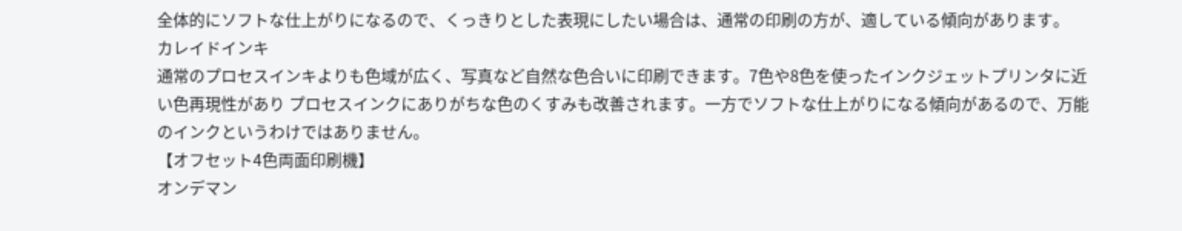全体的にソフトな仕上がりになるので、くっきりとした表現にしたい場合は、通常の印刷の方が、適している傾向があります。
カレイドインキ
通常のプロセスインキよりも色域が広く、写真など自然な色合いに印刷できます。7色や8色を使ったインクジェットプリンタに近い色再現性があり プロセスインクにありがちな色のくすみも改善されます。一方でソフトな仕上がりになる傾向があるので、万能のインクというわけではありません。
【オフセット4色両面印刷機】
オンデマン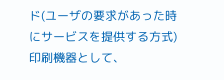ド(ユーザの要求があった時にサービスを提供する方式)印刷機器として、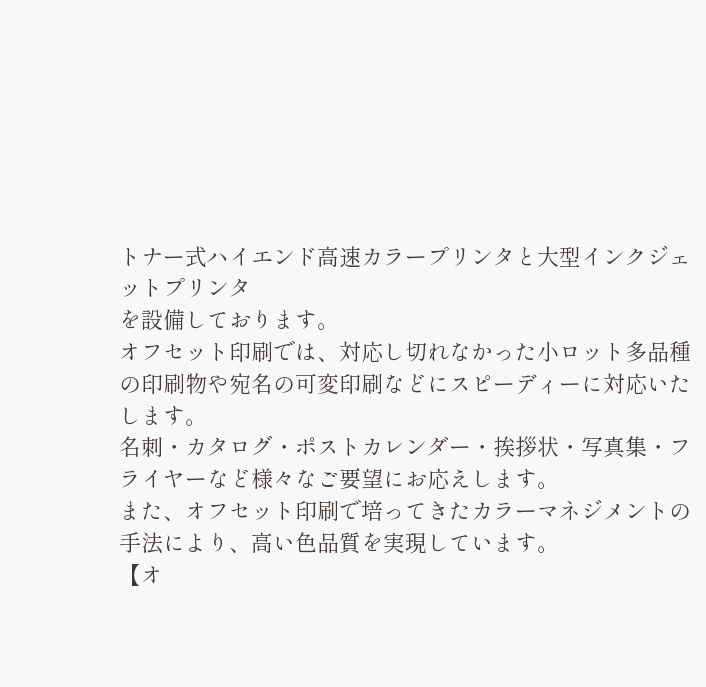トナー式ハイエンド高速カラープリンタと大型インクジェットプリンタ
を設備しております。
オフセット印刷では、対応し切れなかった小ロット多品種の印刷物や宛名の可変印刷などにスピーディーに対応いたします。
名刺・カタログ・ポストカレンダー・挨拶状・写真集・フライヤーなど様々なご要望にお応えします。
また、オフセット印刷で培ってきたカラーマネジメントの手法により、高い色品質を実現しています。
【オ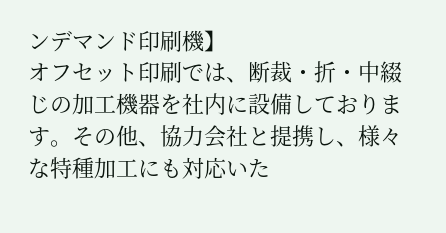ンデマンド印刷機】
オフセット印刷では、断裁・折・中綴じの加工機器を社内に設備しております。その他、協力会社と提携し、様々な特種加工にも対応いた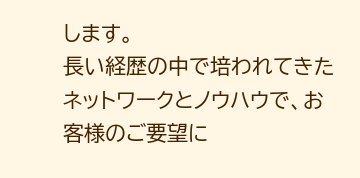します。
長い経歴の中で培われてきたネットワークとノウハウで、お客様のご要望に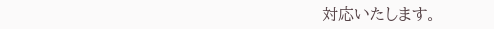対応いたします。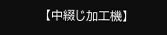【中綴じ加工機】